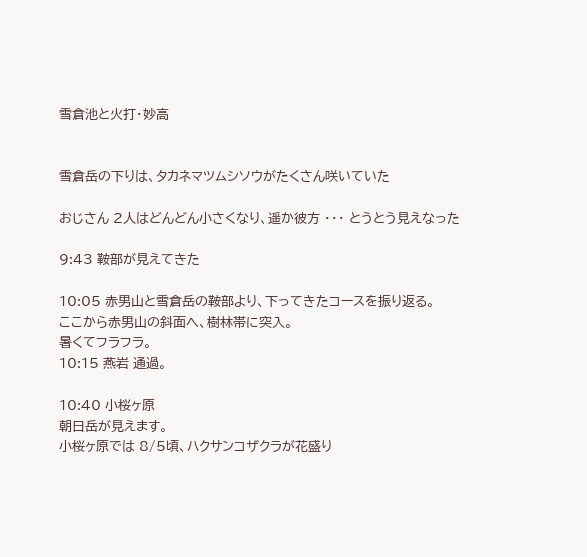雪倉池と火打・妙高


雪倉岳の下りは、タカネマツムシソウがたくさん咲いていた

おじさん 2人はどんどん小さくなり、遥か彼方 ・・・ とうとう見えなった

9:43 鞍部が見えてきた

10:05 赤男山と雪倉岳の鞍部より、下ってきたコースを振り返る。
ここから赤男山の斜面へ、樹林帯に突入。
暑くてフラフラ。
10:15 燕岩 通過。

10:40 小桜ヶ原
朝日岳が見えます。
小桜ヶ原では 8/5頃、ハクサンコザクラが花盛り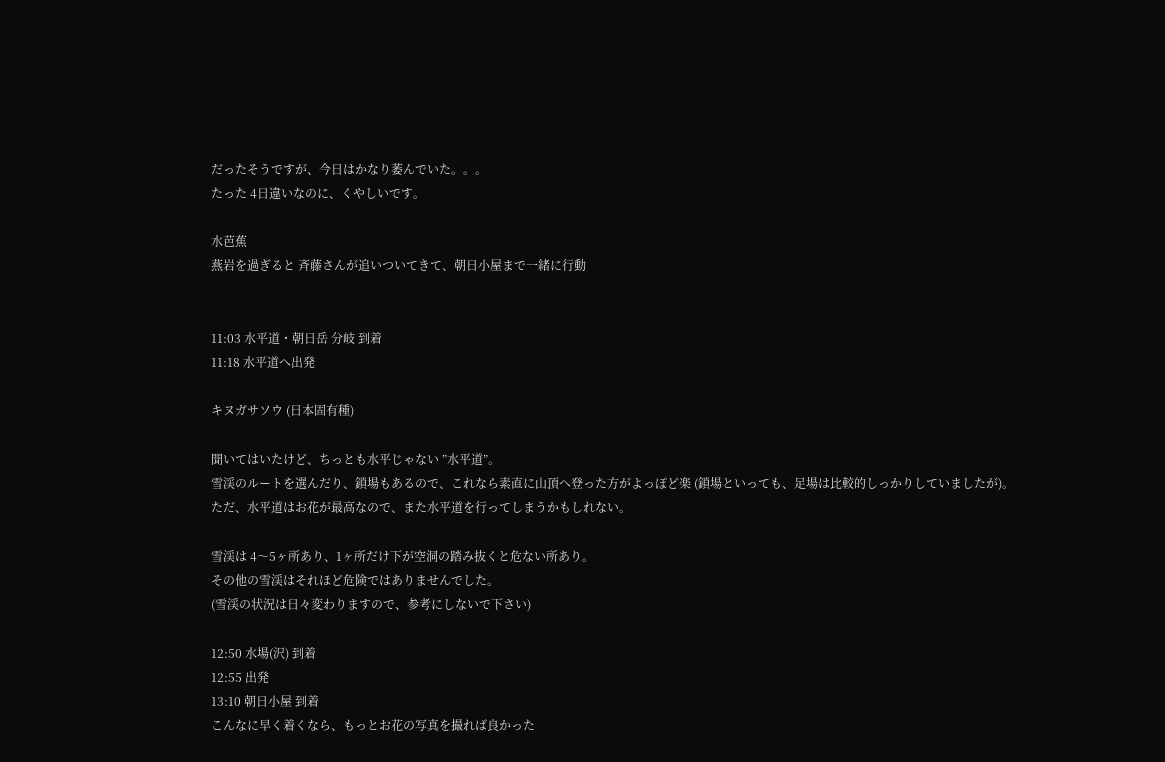だったそうですが、今日はかなり萎んでいた。。。
たった 4日違いなのに、くやしいです。

水芭蕉
燕岩を過ぎると 斉藤さんが追いついてきて、朝日小屋まで一緒に行動


11:03 水平道・朝日岳 分岐 到着
11:18 水平道へ出発

キヌガサソウ (日本固有種)

聞いてはいたけど、ちっとも水平じゃない ”水平道”。
雪渓のルートを選んだり、鎖場もあるので、これなら素直に山頂へ登った方がよっぽど楽 (鎖場といっても、足場は比較的しっかりしていましたが)。
ただ、水平道はお花が最高なので、また水平道を行ってしまうかもしれない。

雪渓は 4〜5ヶ所あり、1ヶ所だけ下が空洞の踏み抜くと危ない所あり。
その他の雪渓はそれほど危険ではありませんでした。
(雪渓の状況は日々変わりますので、参考にしないで下さい)

12:50 水場(沢) 到着
12:55 出発
13:10 朝日小屋 到着
こんなに早く着くなら、もっとお花の写真を撮れば良かった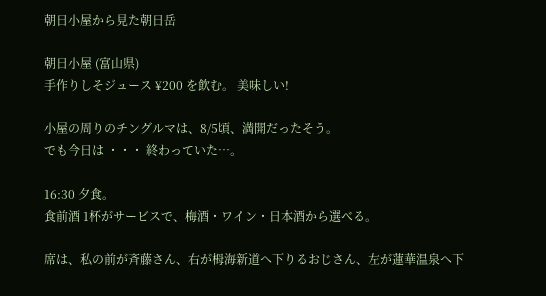朝日小屋から見た朝日岳

朝日小屋 (富山県)
手作りしそジュース ¥200 を飲む。 美味しい!

小屋の周りのチングルマは、8/5頃、満開だったそう。
でも今日は ・・・ 終わっていた…。

16:30 夕食。
食前酒 1杯がサービスで、梅酒・ワイン・日本酒から選べる。

席は、私の前が斉藤さん、右が栂海新道へ下りるおじさん、左が蓮華温泉へ下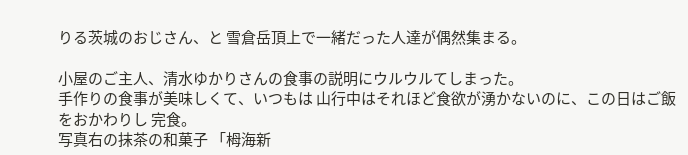りる茨城のおじさん、と 雪倉岳頂上で一緒だった人達が偶然集まる。

小屋のご主人、清水ゆかりさんの食事の説明にウルウルてしまった。
手作りの食事が美味しくて、いつもは 山行中はそれほど食欲が湧かないのに、この日はご飯をおかわりし 完食。
写真右の抹茶の和菓子 「栂海新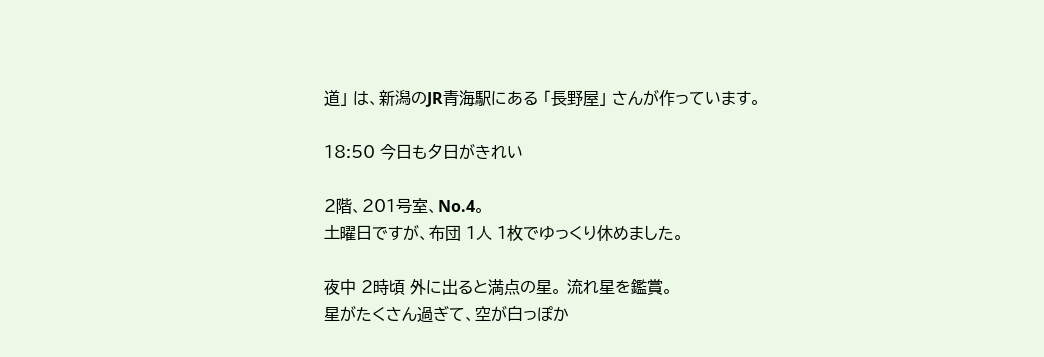道」 は、新潟のJR青海駅にある 「長野屋」 さんが作っています。

18:50 今日も夕日がきれい

2階、201号室、No.4。
土曜日ですが、布団 1人 1枚でゆっくり休めました。

夜中 2時頃 外に出ると満点の星。 流れ星を鑑賞。
星がたくさん過ぎて、空が白っぽか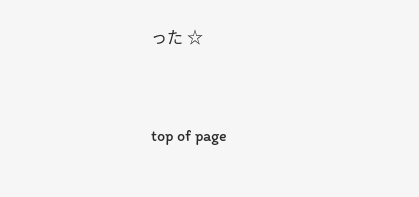った ☆


top of page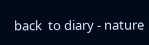back  to diary - nature